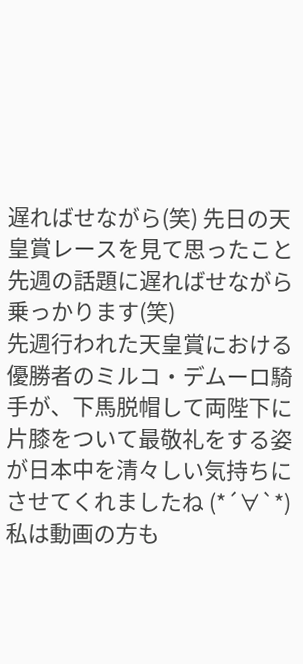遅ればせながら(笑) 先日の天皇賞レースを見て思ったこと
先週の話題に遅ればせながら乗っかります(笑)
先週行われた天皇賞における優勝者のミルコ・デムーロ騎手が、下馬脱帽して両陛下に片膝をついて最敬礼をする姿が日本中を清々しい気持ちにさせてくれましたね (*´∀`*)
私は動画の方も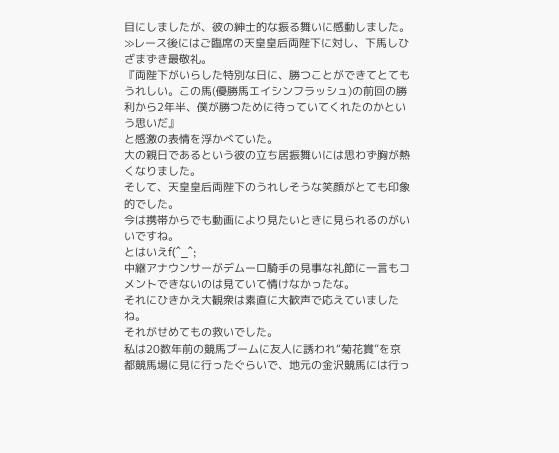目にしましたが、彼の紳士的な振る舞いに感動しました。
≫レース後にはご臨席の天皇皇后両陛下に対し、下馬しひざまずき最敬礼。
『両陛下がいらした特別な日に、勝つことができてとてもうれしい。この馬(優勝馬エイシンフラッシュ)の前回の勝利から2年半、僕が勝つために待っていてくれたのかという思いだ』
と感激の表情を浮かべていた。
大の親日であるという彼の立ち居振舞いには思わず胸が熱くなりました。
そして、天皇皇后両陛下のうれしそうな笑顔がとても印象的でした。
今は携帯からでも動画により見たいときに見られるのがいいですね。
とはいえf(^_^;
中継アナウンサーがデムーロ騎手の見事な礼節に一言もコメントできないのは見ていて情けなかったな。
それにひきかえ大観衆は素直に大歓声で応えていましたね。
それがせめてもの救いでした。
私は20数年前の競馬ブームに友人に誘われ“菊花賞”を京都競馬場に見に行ったぐらいで、地元の金沢競馬には行っ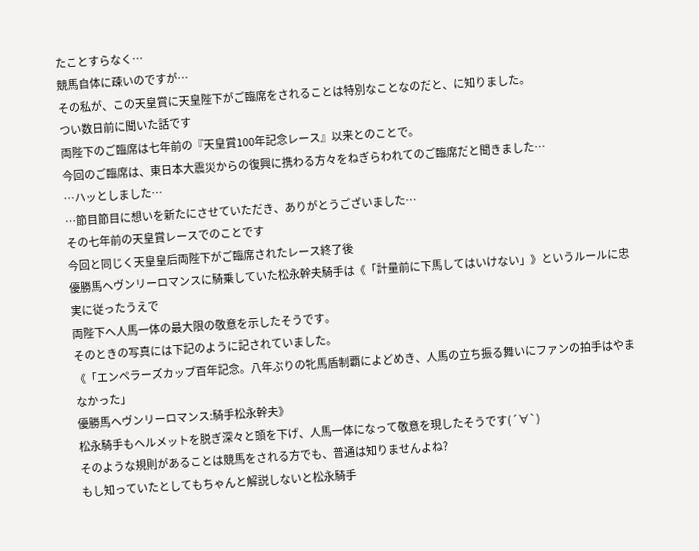たことすらなく…
競馬自体に疎いのですが…
その私が、この天皇賞に天皇陛下がご臨席をされることは特別なことなのだと、に知りました。
つい数日前に聞いた話です
両陛下のご臨席は七年前の『天皇賞100年記念レース』以来とのことで。
今回のご臨席は、東日本大震災からの復興に携わる方々をねぎらわれてのご臨席だと聞きました…
…ハッとしました…
…節目節目に想いを新たにさせていただき、ありがとうございました…
その七年前の天皇賞レースでのことです
今回と同じく天皇皇后両陛下がご臨席されたレース終了後
優勝馬ヘヴンリーロマンスに騎乗していた松永幹夫騎手は《「計量前に下馬してはいけない」》というルールに忠実に従ったうえで
両陛下へ人馬一体の最大限の敬意を示したそうです。
そのときの写真には下記のように記されていました。
《「エンペラーズカップ百年記念。八年ぶりの牝馬盾制覇によどめき、人馬の立ち振る舞いにファンの拍手はやまなかった」
優勝馬ヘヴンリーロマンス:騎手松永幹夫》
松永騎手もヘルメットを脱ぎ深々と頭を下げ、人馬一体になって敬意を現したそうです(´∀`)
そのような規則があることは競馬をされる方でも、普通は知りませんよね?
もし知っていたとしてもちゃんと解説しないと松永騎手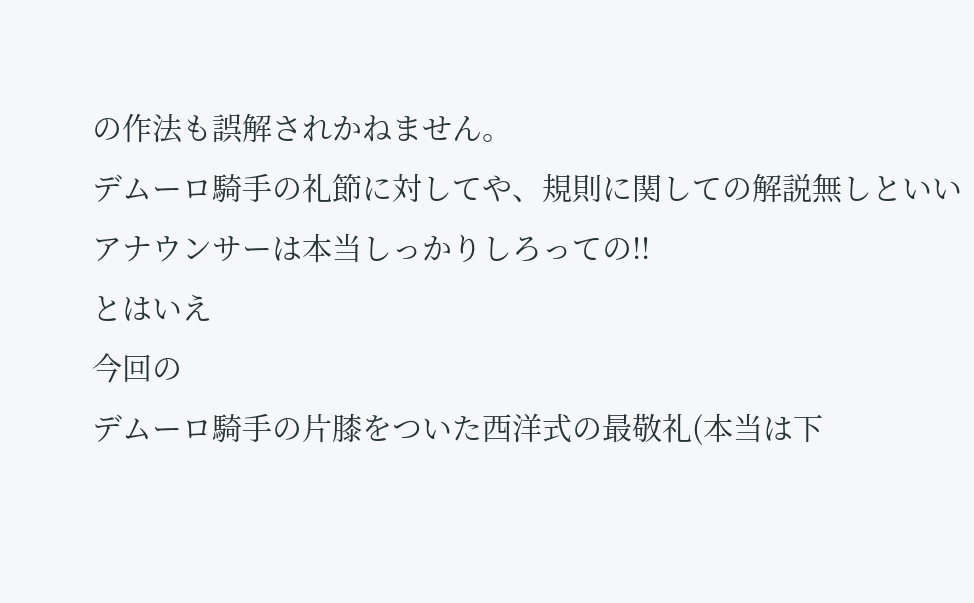の作法も誤解されかねません。
デムーロ騎手の礼節に対してや、規則に関しての解説無しといい
アナウンサーは本当しっかりしろっての!!
とはいえ
今回の
デムーロ騎手の片膝をついた西洋式の最敬礼(本当は下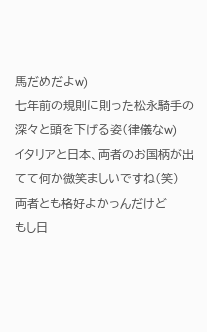馬だめだよw)
七年前の規則に則った松永騎手の深々と頭を下げる姿(律儀なw)
イタリアと日本、両者のお国柄が出てて何か微笑ましいですね(笑)
両者とも格好よかっんだけど
もし日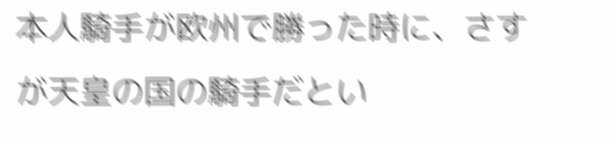本人騎手が欧州で勝った時に、さすが天皇の国の騎手だとい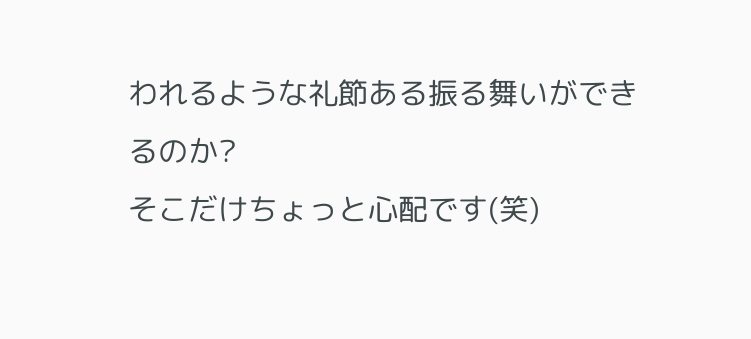われるような礼節ある振る舞いができるのか?
そこだけちょっと心配です(笑)